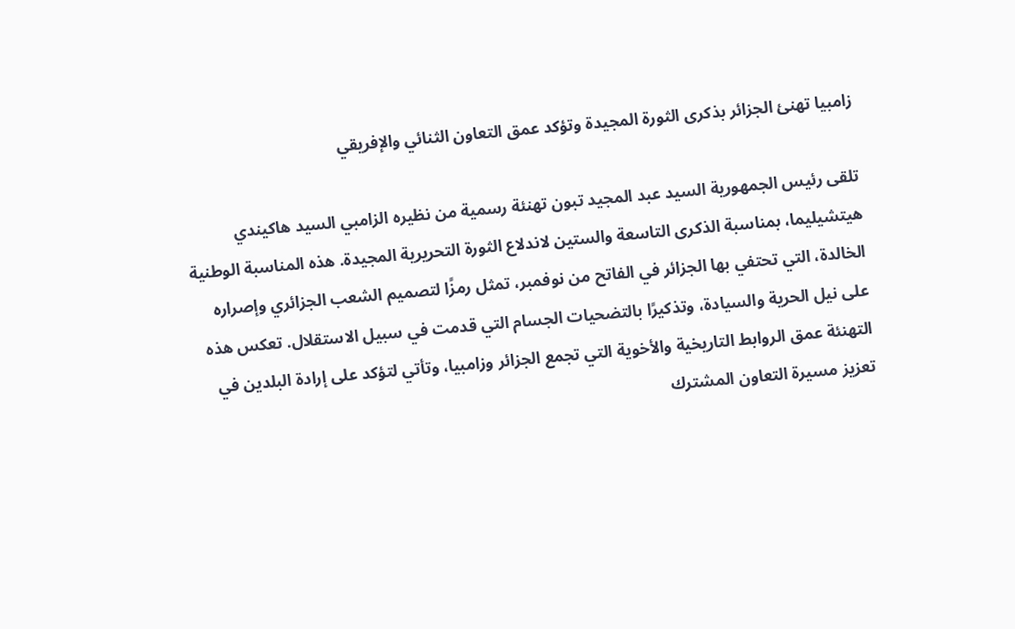زامبيا تهنئ الجزائر بذكرى الثورة المجيدة وتؤكد عمق التعاون الثنائي والإفريقي

تلقى رئيس الجمهورية السيد عبد المجيد تبون تهنئة رسمية من نظيره الزامبي السيد هاكيندي هيتشيليما، بمناسبة الذكرى التاسعة والستين لاندلاع الثورة التحريرية المجيدة. هذه المناسبة الوطنية الخالدة، التي تحتفي بها الجزائر في الفاتح من نوفمبر، تمثل رمزًا لتصميم الشعب الجزائري وإصراره على نيل الحرية والسيادة، وتذكيرًا بالتضحيات الجسام التي قدمت في سبيل الاستقلال. تعكس هذه التهنئة عمق الروابط التاريخية والأخوية التي تجمع الجزائر وزامبيا، وتأتي لتؤكد على إرادة البلدين في تعزيز مسيرة التعاون المشترك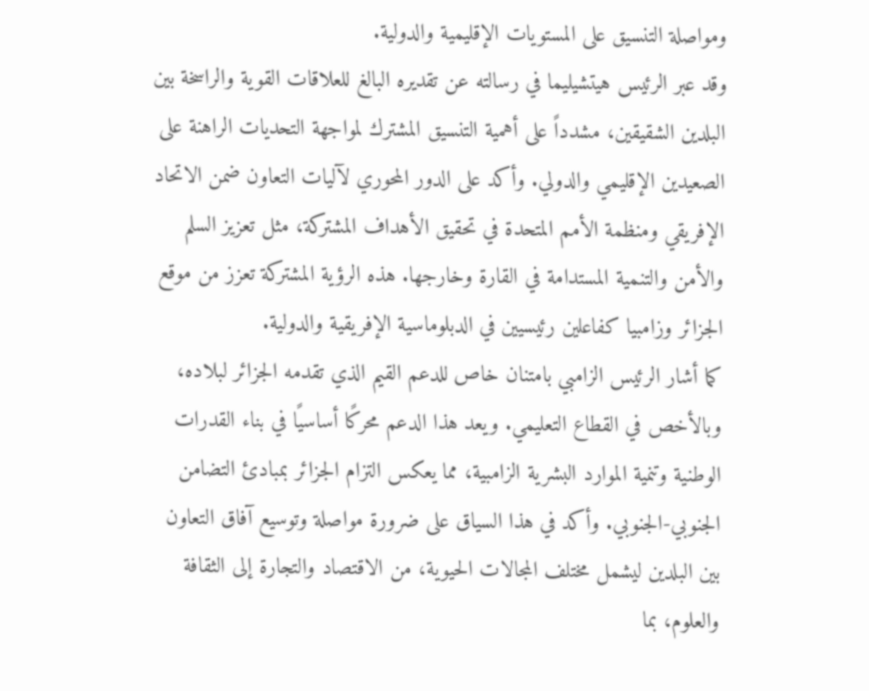ومواصلة التنسيق على المستويات الإقليمية والدولية.
وقد عبر الرئيس هيتشيليما في رسالته عن تقديره البالغ للعلاقات القوية والراسخة بين البلدين الشقيقين، مشدداً على أهمية التنسيق المشترك لمواجهة التحديات الراهنة على الصعيدين الإقليمي والدولي. وأكد على الدور المحوري لآليات التعاون ضمن الاتحاد الإفريقي ومنظمة الأمم المتحدة في تحقيق الأهداف المشتركة، مثل تعزيز السلم والأمن والتنمية المستدامة في القارة وخارجها. هذه الرؤية المشتركة تعزز من موقع الجزائر وزامبيا كفاعلين رئيسيين في الدبلوماسية الإفريقية والدولية.
كما أشار الرئيس الزامبي بامتنان خاص للدعم القيم الذي تقدمه الجزائر لبلاده، وبالأخص في القطاع التعليمي. ويعد هذا الدعم محركًا أساسيًا في بناء القدرات الوطنية وتنمية الموارد البشرية الزامبية، مما يعكس التزام الجزائر بمبادئ التضامن الجنوبي-الجنوبي. وأكد في هذا السياق على ضرورة مواصلة وتوسيع آفاق التعاون بين البلدين ليشمل مختلف المجالات الحيوية، من الاقتصاد والتجارة إلى الثقافة والعلوم، بما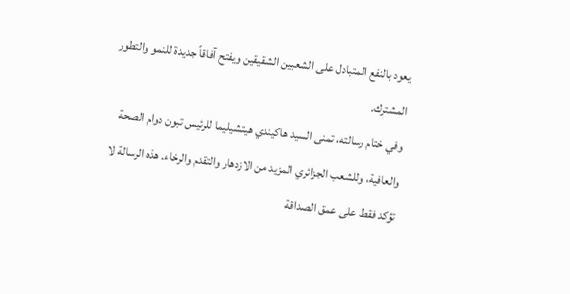يعود بالنفع المتبادل على الشعبين الشقيقين ويفتح آفاقاً جديدة للنمو والتطور المشترك.
وفي ختام رسالته، تمنى السيد هاكيندي هيتشيليما للرئيس تبون دوام الصحة والعافية، وللشعب الجزائري المزيد من الازدهار والتقدم والرخاء. هذه الرسالة لا تؤكد فقط على عمق الصداقة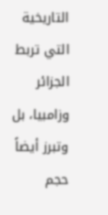التاريخية التي تربط الجزائر وزامبيا، بل وتبرز أيضاً حجم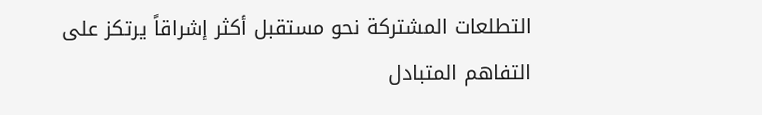التطلعات المشتركة نحو مستقبل أكثر إشراقاً يرتكز على التفاهم المتبادل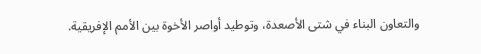والتعاون البناء في شتى الأصعدة، وتوطيد أواصر الأخوة بين الأمم الإفريقية.